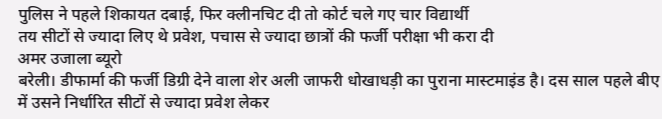पुलिस ने पहले शिकायत दबाई, फिर क्लीनचिट दी तो कोर्ट चले गए चार विद्यार्थी
तय सीटों से ज्यादा लिए थे प्रवेश, पचास से ज्यादा छात्रों की फर्जी परीक्षा भी करा दी
अमर उजाला ब्यूरो
बरेली। डीफार्मा की फर्जी डिग्री देने वाला शेर अली जाफरी धोखाधड़ी का पुराना मास्टमाइंड है। दस साल पहले बीए में उसने निर्धारित सीटों से ज्यादा प्रवेश लेकर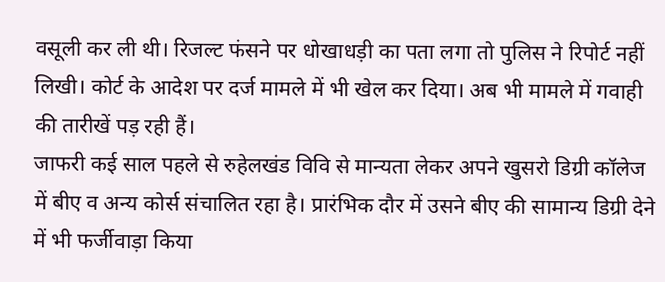वसूली कर ली थी। रिजल्ट फंसने पर धोखाधड़ी का पता लगा तो पुलिस ने रिपोर्ट नहीं लिखी। कोर्ट के आदेश पर दर्ज मामले में भी खेल कर दिया। अब भी मामले में गवाही की तारीखें पड़ रही हैं।
जाफरी कई साल पहले से रुहेलखंड विवि से मान्यता लेकर अपने खुसरो डिग्री कॉलेज में बीए व अन्य कोर्स संचालित रहा है। प्रारंभिक दौर में उसने बीए की सामान्य डिग्री देने में भी फर्जीवाड़ा किया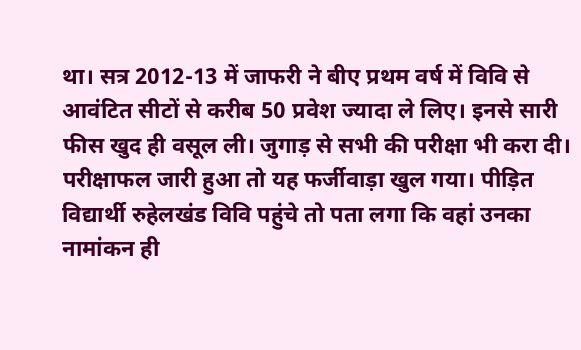था। सत्र 2012-13 में जाफरी ने बीए प्रथम वर्ष में विवि से आवंटित सीटों से करीब 50 प्रवेश ज्यादा ले लिए। इनसे सारी फीस खुद ही वसूल ली। जुगाड़ से सभी की परीक्षा भी करा दी। परीक्षाफल जारी हुआ तो यह फर्जीवाड़ा खुल गया। पीड़ित विद्यार्थी रुहेलखंड विवि पहुंचे तो पता लगा कि वहां उनका नामांकन ही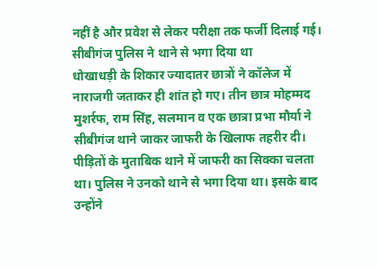नहीं है और प्रवेश से लेकर परीक्षा तक फर्जी दिलाई गई।
सीबीगंज पुलिस ने थाने से भगा दिया था
धोखाधड़ी के शिकार ज्यादातर छात्रों ने कॉलेज में नाराजगी जताकर ही शांत हो गए। तीन छात्र मोहम्मद मुशर्रफ, राम सिंह, सलमान व एक छात्रा प्रभा मौर्या ने सीबीगंज थाने जाकर जाफरी के खिलाफ तहरीर दी। पीड़ितों के मुताबिक थाने में जाफरी का सिक्का चलता था। पुलिस ने उनको थाने से भगा दिया था। इसके बाद उन्होंने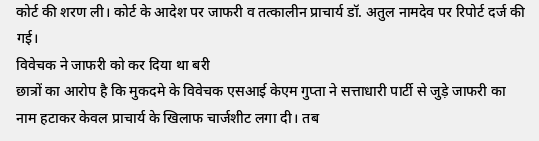कोर्ट की शरण ली। कोर्ट के आदेश पर जाफरी व तत्कालीन प्राचार्य डॉ. अतुल नामदेव पर रिपोर्ट दर्ज की गई।
विवेचक ने जाफरी को कर दिया था बरी
छात्रों का आरोप है कि मुकदमे के विवेचक एसआई केएम गुप्ता ने सत्ताधारी पार्टी से जुड़े जाफरी का नाम हटाकर केवल प्राचार्य के खिलाफ चार्जशीट लगा दी। तब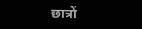छात्रों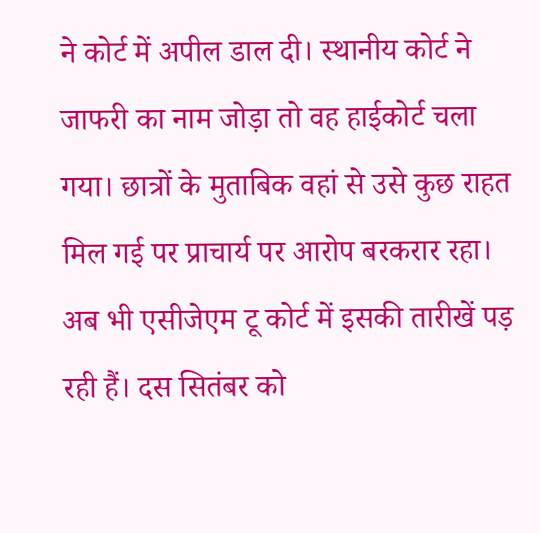ने कोर्ट में अपील डाल दी। स्थानीय कोर्ट ने जाफरी का नाम जोड़ा तो वह हाईकोर्ट चला गया। छात्रों के मुताबिक वहां से उसे कुछ राहत मिल गई पर प्राचार्य पर आरोप बरकरार रहा। अब भी एसीजेएम टू कोर्ट में इसकी तारीखें पड़ रही हैं। दस सितंबर को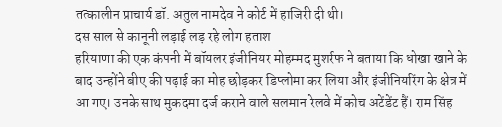तत्कालीन प्राचार्य डॉ. अतुल नामदेव ने कोर्ट में हाजिरी दी थी।
दस साल से कानूनी लड़ाई लड़ रहे लोग हताश
हरियाणा की एक कंपनी में बॉयलर इंजीनियर मोहम्मद मुशर्रफ ने बताया कि धोखा खाने के बाद उन्होंने बीए की पढ़ाई का मोह छोड़कर डिप्लोमा कर लिया और इंजीनियरिंग के क्षेत्र में आ गए। उनके साथ मुकदमा दर्ज कराने वाले सलमान रेलवे में कोच अटेंडेंट हैं। राम सिंह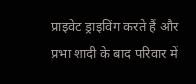प्राइवेट ड्राइविंग करते हैं और प्रभा शादी के बाद परिवार में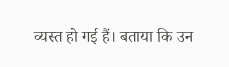व्यस्त हो गई हैं। बताया कि उन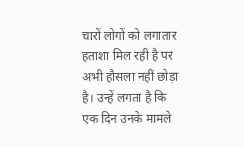चारों लोगों को लगातार हताशा मिल रही है पर अभी हौसला नहीं छोड़ा है। उन्हें लगता है कि एक दिन उनके मामले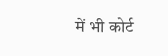में भी कोर्ट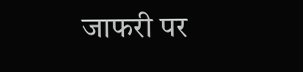जाफरी पर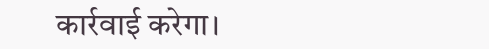कार्रवाई करेगा।